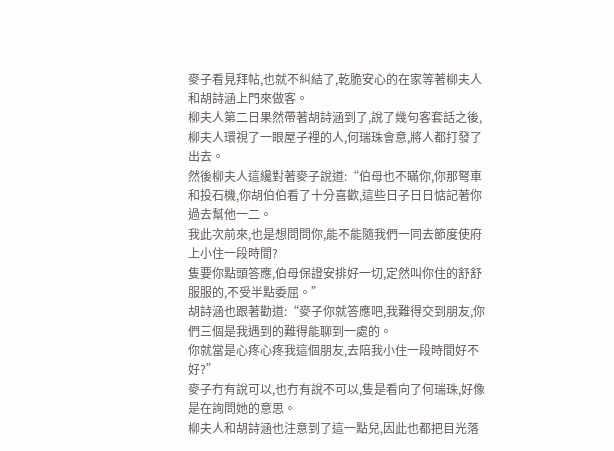麥子看見拜帖,也就不糾結了,乾脆安心的在家等著柳夫人和胡詩涵上門來做客。
柳夫人第二日果然帶著胡詩涵到了,說了幾句客套話之後,柳夫人環視了一眼屋子裡的人,何瑞珠會意,將人都打發了出去。
然後柳夫人這纔對著麥子說道:“伯母也不瞞你,你那弩車和投石機,你胡伯伯看了十分喜歡,這些日子日日惦記著你過去幫他一二。
我此次前來,也是想問問你,能不能隨我們一同去節度使府上小住一段時間?
隻要你點頭答應,伯母保證安排好一切,定然叫你住的舒舒服服的,不受半點委屈。”
胡詩涵也跟著勸道:“麥子你就答應吧,我難得交到朋友,你們三個是我遇到的難得能聊到一處的。
你就當是心疼心疼我這個朋友,去陪我小住一段時間好不好?”
麥子冇有說可以,也冇有說不可以,隻是看向了何瑞珠,好像是在詢問她的意思。
柳夫人和胡詩涵也注意到了這一點兒,因此也都把目光落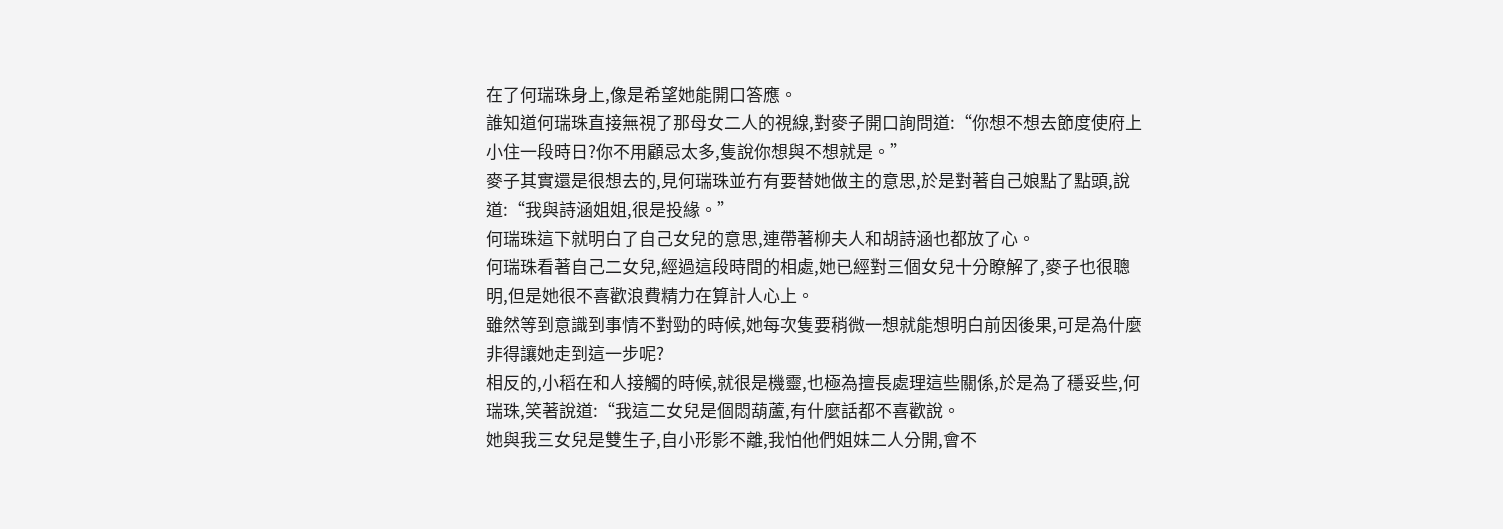在了何瑞珠身上,像是希望她能開口答應。
誰知道何瑞珠直接無視了那母女二人的視線,對麥子開口詢問道:“你想不想去節度使府上小住一段時日?你不用顧忌太多,隻說你想與不想就是。”
麥子其實還是很想去的,見何瑞珠並冇有要替她做主的意思,於是對著自己娘點了點頭,說道:“我與詩涵姐姐,很是投緣。”
何瑞珠這下就明白了自己女兒的意思,連帶著柳夫人和胡詩涵也都放了心。
何瑞珠看著自己二女兒,經過這段時間的相處,她已經對三個女兒十分瞭解了,麥子也很聰明,但是她很不喜歡浪費精力在算計人心上。
雖然等到意識到事情不對勁的時候,她每次隻要稍微一想就能想明白前因後果,可是為什麼非得讓她走到這一步呢?
相反的,小稻在和人接觸的時候,就很是機靈,也極為擅長處理這些關係,於是為了穩妥些,何瑞珠,笑著說道:“我這二女兒是個悶葫蘆,有什麼話都不喜歡說。
她與我三女兒是雙生子,自小形影不離,我怕他們姐妹二人分開,會不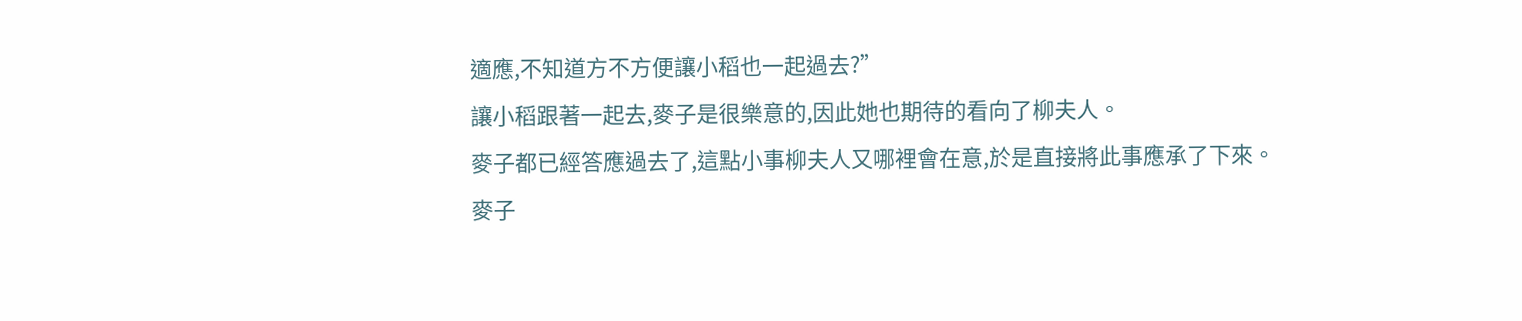適應,不知道方不方便讓小稻也一起過去?”
讓小稻跟著一起去,麥子是很樂意的,因此她也期待的看向了柳夫人。
麥子都已經答應過去了,這點小事柳夫人又哪裡會在意,於是直接將此事應承了下來。
麥子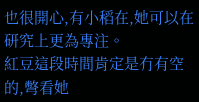也很開心,有小稻在,她可以在研究上更為專注。
紅豆這段時間肯定是冇有空的,彆看她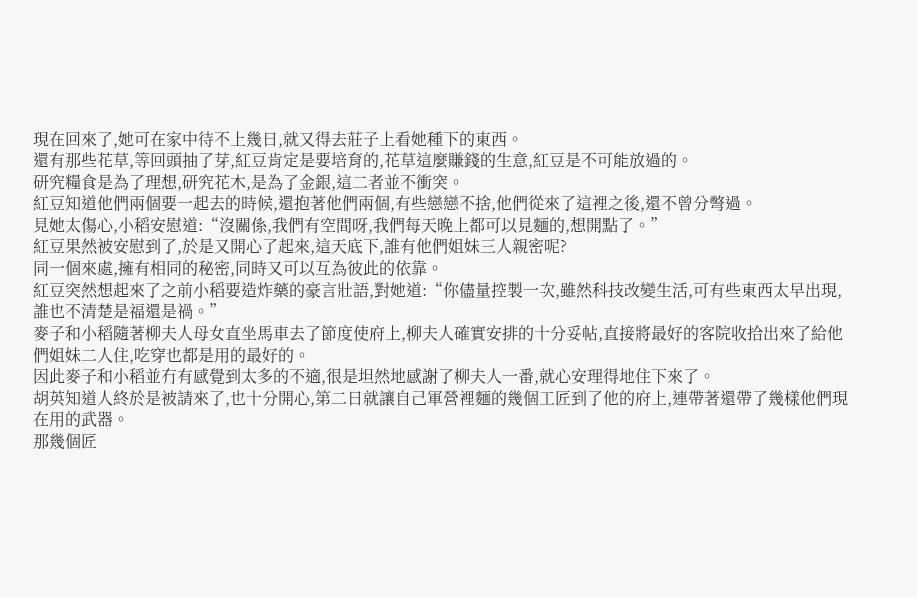現在回來了,她可在家中待不上幾日,就又得去莊子上看她種下的東西。
還有那些花草,等回頭抽了芽,紅豆肯定是要培育的,花草這麼賺錢的生意,紅豆是不可能放過的。
研究糧食是為了理想,研究花木,是為了金銀,這二者並不衝突。
紅豆知道他們兩個要一起去的時候,還抱著他們兩個,有些戀戀不捨,他們從來了這裡之後,還不曾分彆過。
見她太傷心,小稻安慰道:“沒關係,我們有空間呀,我們每天晚上都可以見麵的,想開點了。”
紅豆果然被安慰到了,於是又開心了起來,這天底下,誰有他們姐妹三人親密呢?
同一個來處,擁有相同的秘密,同時又可以互為彼此的依靠。
紅豆突然想起來了之前小稻要造炸藥的豪言壯語,對她道:“你儘量控製一次,雖然科技改變生活,可有些東西太早出現,誰也不清楚是福還是禍。”
麥子和小稻隨著柳夫人母女直坐馬車去了節度使府上,柳夫人確實安排的十分妥帖,直接將最好的客院收拾出來了給他們姐妹二人住,吃穿也都是用的最好的。
因此麥子和小稻並冇有感覺到太多的不適,很是坦然地感謝了柳夫人一番,就心安理得地住下來了。
胡英知道人終於是被請來了,也十分開心,第二日就讓自己軍營裡麵的幾個工匠到了他的府上,連帶著還帶了幾樣他們現在用的武器。
那幾個匠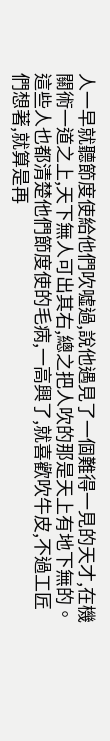人一早就聽節度使給他們吹噓過,說他遇見了一個難得一見的天才,在機關術一道之上,天下無人可出其右,總之把人吹的那是天上有地下無的。
這些人也都清楚他們節度使的毛病,一高興了,就喜歡吹牛皮,不過工匠們想著,就算是再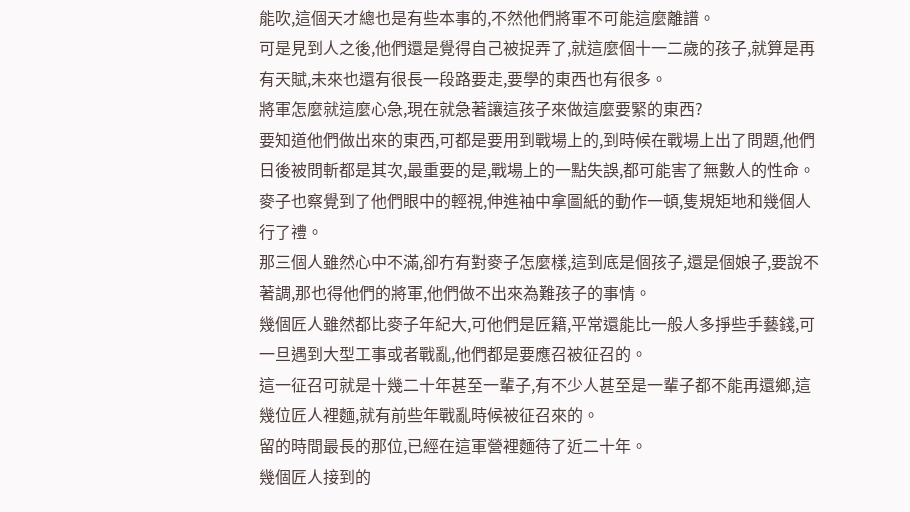能吹,這個天才總也是有些本事的,不然他們將軍不可能這麼離譜。
可是見到人之後,他們還是覺得自己被捉弄了,就這麼個十一二歲的孩子,就算是再有天賦,未來也還有很長一段路要走,要學的東西也有很多。
將軍怎麼就這麼心急,現在就急著讓這孩子來做這麼要緊的東西?
要知道他們做出來的東西,可都是要用到戰場上的,到時候在戰場上出了問題,他們日後被問斬都是其次,最重要的是,戰場上的一點失誤,都可能害了無數人的性命。
麥子也察覺到了他們眼中的輕視,伸進袖中拿圖紙的動作一頓,隻規矩地和幾個人行了禮。
那三個人雖然心中不滿,卻冇有對麥子怎麼樣,這到底是個孩子,還是個娘子,要說不著調,那也得他們的將軍,他們做不出來為難孩子的事情。
幾個匠人雖然都比麥子年紀大,可他們是匠籍,平常還能比一般人多掙些手藝錢,可一旦遇到大型工事或者戰亂,他們都是要應召被征召的。
這一征召可就是十幾二十年甚至一輩子,有不少人甚至是一輩子都不能再還鄉,這幾位匠人裡麵,就有前些年戰亂時候被征召來的。
留的時間最長的那位,已經在這軍營裡麵待了近二十年。
幾個匠人接到的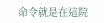命令就是在這院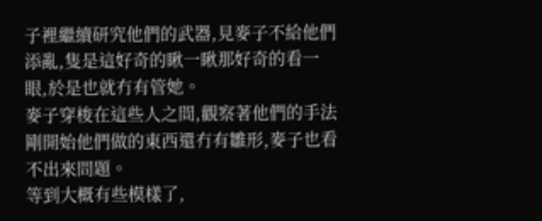子裡繼續研究他們的武器,見麥子不給他們添亂,隻是這好奇的瞅一瞅那好奇的看一眼,於是也就冇有管她。
麥子穿梭在這些人之間,觀察著他們的手法剛開始他們做的東西還冇有雛形,麥子也看不出來問題。
等到大概有些模樣了,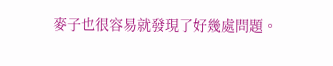麥子也很容易就發現了好幾處問題。